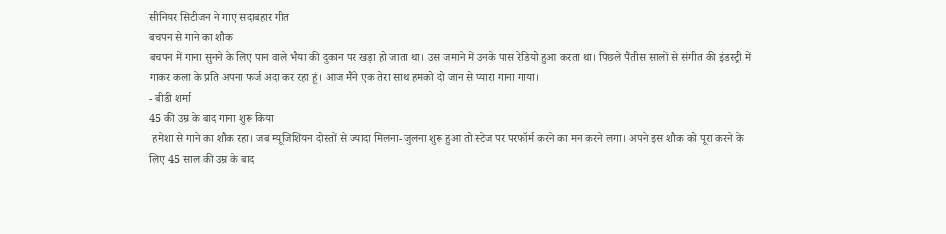सीनियर सिटीजन ने गाए सदाबहार गीत
बचपन से गाने का शौक
बचपन में गाना सुनने के लिए पान वाले भैया की दुकान पर खड़ा हो जाता था। उस जमाने में उनके पास रेडियो हुआ करता था। पिछले पैंतीस सालों से संगीत की इंडस्ट्री में गाकर कला के प्रति अपना फर्ज अदा कर रहा हूं। आज मैंने एक तेरा साथ हमको दो जान से प्यारा गाना गाया।
- बीडी शर्मा
45 की उम्र के बाद गाना शुरू किया
 हमेशा से गाने का शौक रहा। जब म्यूजिशियन दोस्तों से ज्यादा मिलना-जुलना शुरू हुआ तो स्टेज पर परफॉर्म करने का मन करने लगा। अपने इस शौक को पूरा करने के लिए 45 साल की उम्र के बाद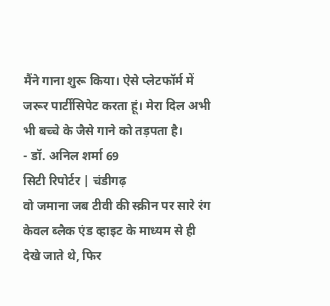मैंने गाना शुरू किया। ऐसे प्लेटफॉर्म में जरूर पार्टीसिपेट करता हूं। मेरा दिल अभी भी बच्चे के जैसे गाने को तड़पता है।
- डॉ. अनिल शर्मा 69
सिटी रिपोर्टर | चंडीगढ़
वो जमाना जब टीवी की स्क्रीन पर सारे रंग केवल ब्लैक एंड व्हाइट के माध्यम से ही देखे जाते थे, फिर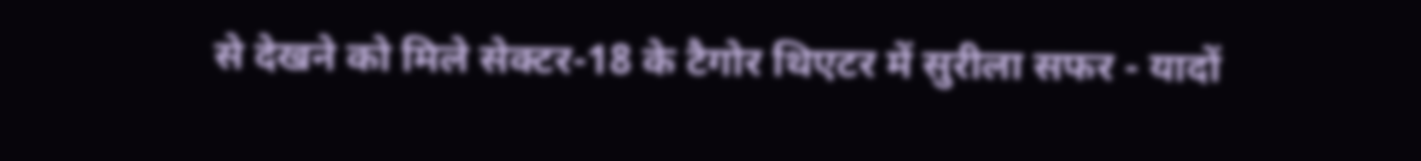से देखने को मिले सेक्टर-18 के टैगोर थिएटर में सुरीला सफर - यादों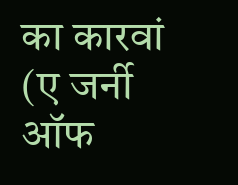का कारवां (ए जर्नी ऑफ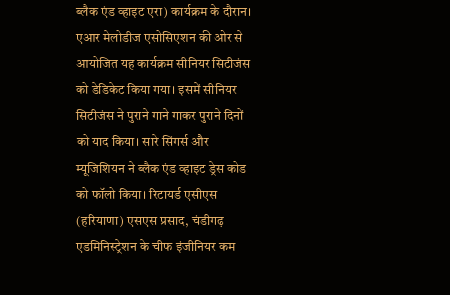ब्लैक एंड व्हाइट एरा) कार्यक्रम के दौरान। एआर मेलोडीज एसोसिएशन की ओर से आयोजित यह कार्यक्रम सीनियर सिटीजंस को डेडिकेट किया गया। इसमें सीनियर सिटीजंस ने पुराने गाने गाकर पुराने दिनों को याद किया। सारे सिंगर्स और म्यूजिशियन ने ब्लैक एंड व्हाइट ड्रेस कोड को फॉलो किया। रिटायर्ड एसीएस (हरियाणा) एसएस प्रसाद, चंडीगढ़ एडमिनिस्ट्रेशन के चीफ इंजीनियर कम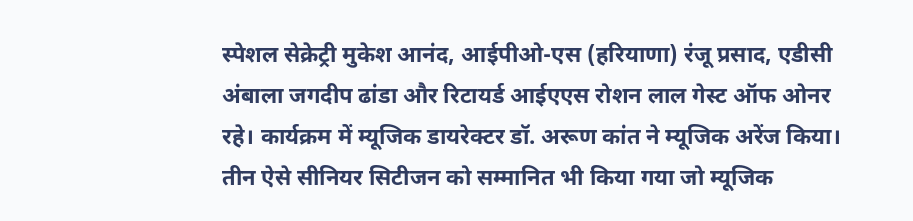स्पेशल सेक्रेट्री मुकेश आनंद, आईपीओ-एस (हरियाणा) रंजू प्रसाद, एडीसी अंबाला जगदीप ढांडा और रिटायर्ड आईएएस रोशन लाल गेस्ट ऑफ ओनर रहे। कार्यक्रम में म्यूजिक डायरेक्टर डॉ. अरूण कांत ने म्यूजिक अरेंज किया। तीन ऐसे सीनियर सिटीजन को सम्मानित भी किया गया जो म्यूजिक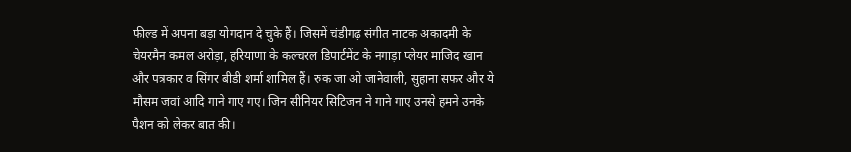फील्ड में अपना बड़ा योगदान दे चुके हैं। जिसमें चंडीगढ़ संगीत नाटक अकादमी के चेयरमैन कमल अरोड़ा, हरियाणा के कल्चरल डिपार्टमेंट के नगाड़ा प्लेयर माजिद खान और पत्रकार व सिंगर बीडी शर्मा शामिल हैं। रुक जा ओ जानेवाली, सुहाना सफर और ये मौसम जवां आदि गाने गाए गए। जिन सीनियर सिटिजन ने गाने गाए उनसे हमने उनके पैशन को लेकर बात की।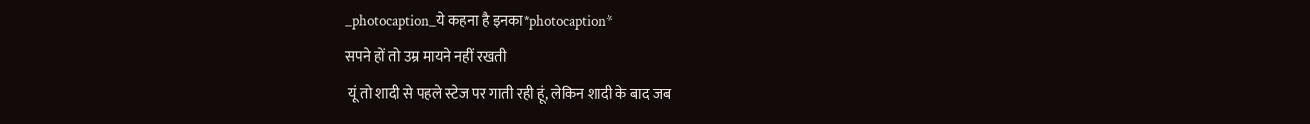_photocaption_ये कहना है इनका*photocaption*
सपने हों तो उम्र मायने नहीं रखती
 यूं तो शादी से पहले स्टेज पर गाती रही हूं, लेकिन शादी के बाद जब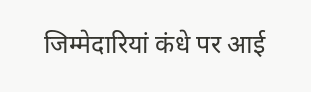जिम्मेदारियां कंधे पर आई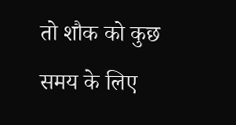तो शौक को कुछ समय के लिए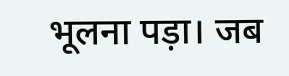भूलना पड़ा। जब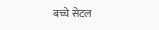बच्चे सेटल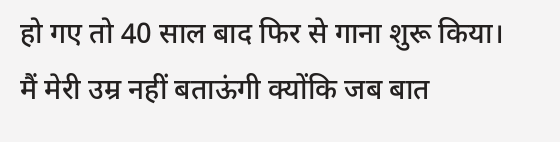हो गए तो 40 साल बाद फिर से गाना शुरू किया। मैं मेरी उम्र नहीं बताऊंगी क्योंकि जब बात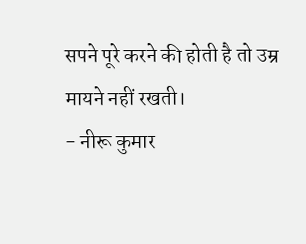सपने पूरे करने की होती है तो उम्र मायने नहीं रखती।
- नीरू कुमार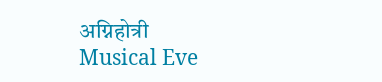अग्निहोत्री
Musical Eve